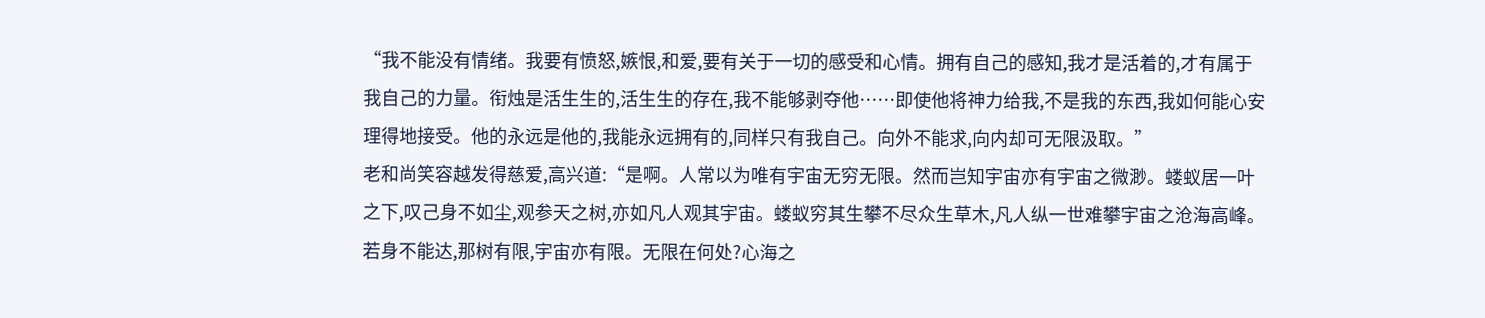“我不能没有情绪。我要有愤怒,嫉恨,和爱,要有关于一切的感受和心情。拥有自己的感知,我才是活着的,才有属于我自己的力量。衔烛是活生生的,活生生的存在,我不能够剥夺他……即使他将神力给我,不是我的东西,我如何能心安理得地接受。他的永远是他的,我能永远拥有的,同样只有我自己。向外不能求,向内却可无限汲取。”
老和尚笑容越发得慈爱,高兴道:“是啊。人常以为唯有宇宙无穷无限。然而岂知宇宙亦有宇宙之微渺。蝼蚁居一叶之下,叹己身不如尘,观参天之树,亦如凡人观其宇宙。蝼蚁穷其生攀不尽众生草木,凡人纵一世难攀宇宙之沧海高峰。若身不能达,那树有限,宇宙亦有限。无限在何处?心海之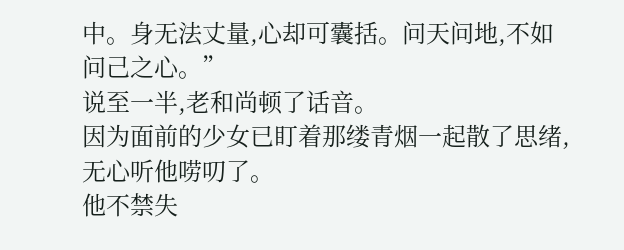中。身无法丈量,心却可囊括。问天问地,不如问己之心。”
说至一半,老和尚顿了话音。
因为面前的少女已盯着那缕青烟一起散了思绪,无心听他唠叨了。
他不禁失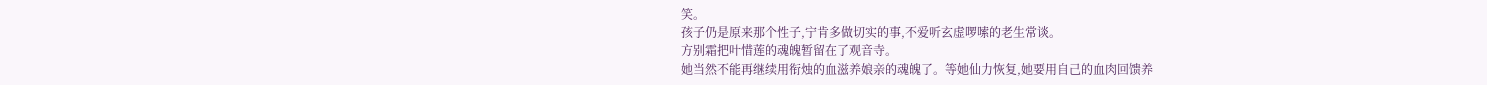笑。
孩子仍是原来那个性子,宁肯多做切实的事,不爱听玄虚啰嗦的老生常谈。
方别霜把叶惜莲的魂魄暂留在了观音寺。
她当然不能再继续用衔烛的血滋养娘亲的魂魄了。等她仙力恢复,她要用自己的血肉回馈养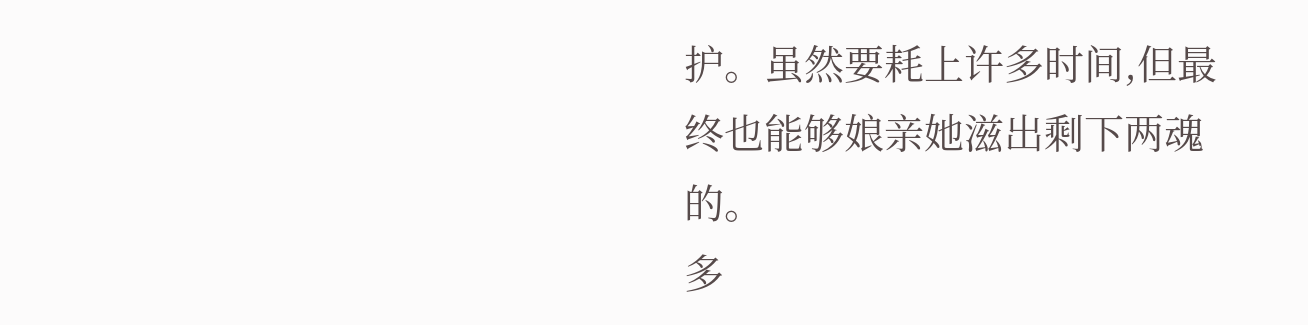护。虽然要耗上许多时间,但最终也能够娘亲她滋出剩下两魂的。
多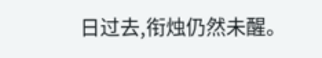日过去,衔烛仍然未醒。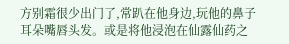方别霜很少出门了,常趴在他身边,玩他的鼻子耳朵嘴唇头发。或是将他浸泡在仙露仙药之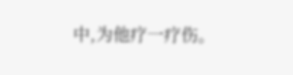中,为他疗一疗伤。